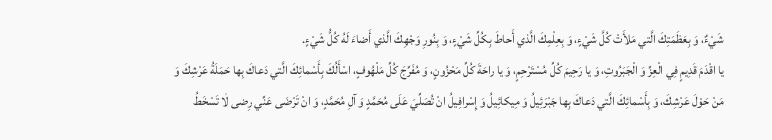شَيْءٌ، وَ بِعَظَمَتِكَ الَّتي مَلأَتْ كُلَّ شَيْءٍ، وَ بِعِلْمِكَ الَّذي أَحاطَ بِكُلِّ شَيْءٍ، وَ بِنُورِ وَجْهِكَ الَّذي أَضاءَ لَهُ كُلُّ شَيْءٍ.
يا اقْدَمَ قَدِيمٍ فِي الْعِزِّ وَ الْجَبَرُوتِ، وَ يا رَحِيمَ كُلِّ مُسْتَرْحِمٍ، وَ يا راحَةَ كُلِّ مَحْزُونٍ، وَ مُفَرِّجَ كُلِّ مَلْهُوفٍ، اسْأَلُكَ بِأَسْمائِكَ الَّتي دَعاكَ بِها حَمَلَةُ عَرْشِكَ وَ مَنْ حَوْلَ عَرْشِكَ، وَ بِأَسْمائِكَ الَّتي دَعاكَ بِها جَبْرَئِيلُ وَ مِيكائِيلُ وَ إِسْرافِيلُ انْ تُصَلِّيَ عَلَى مُحَمَّدٍ وَ آلِ مُحَمَّدٍ، وَ انْ تَرْضَى عَنِّي رِضى لٰا تَسْخَطُ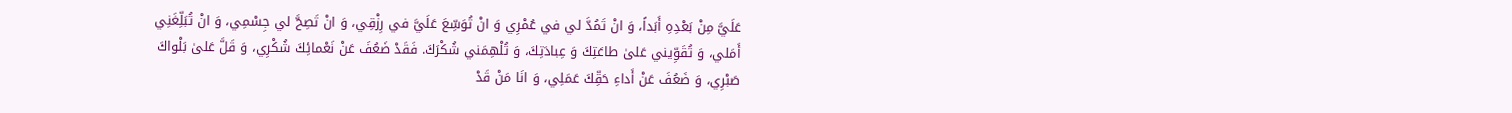عَلَيَّ مِنْ بَعْدِهِ أَبَداً، وَ انْ تَمُدَّ لي في عُمْرِي وَ انْ تُوَسِّعَ عَلَيَّ في رِزْقِي، وَ انْ تَصِحَّ لي جِسْمِي، وَ انْ تُبَلِّغَنِي أَمَلي، وَ تُقَوِّيني عَلىٰ طاعَتِكَ وَ عِبادَتِكَ، وَ تُلْهِمَني شُكْرَكَ. فَقَدْ ضَعُفَ عَنْ نَعْمائِكَ شُكْرِي، وَ قَلَّ عَلىٰ بَلْواكَ صَبْرِي، وَ ضَعُفَ عَنْ أَداءِ حَقِّكَ عَمَلِي، وَ انَا مَنْ قَدْ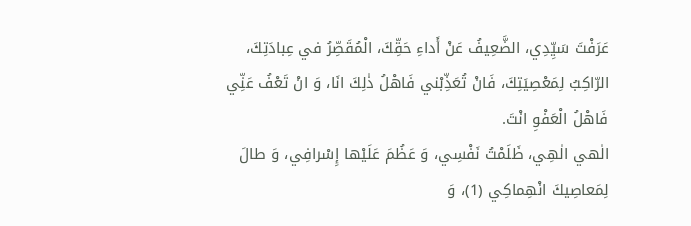عَرَفْتَ سَيِّدِي، الضَّعِيفُ عَنْ أَداءِ حَقِّكَ، الْمُقَصِّرُ في عِبادَتِكَ، الرّاكِبُ لِمَعْصِيَتِكَ، فَانْ تُعَذِّبْني فَاهْلُ ذٰلِكَ انَا، وَ انْ تَعْفُ عَنِّي فَاهْلُ الْعَفْوِ انْتَ.
الٰهي الٰهِي، ظَلَمْتُ نَفْسِي، وَ عَظُمَ عَلَيْها إِسْرافِي، وَ طالَ لِمَعاصِيكَ انْهِماكِي (1)، وَ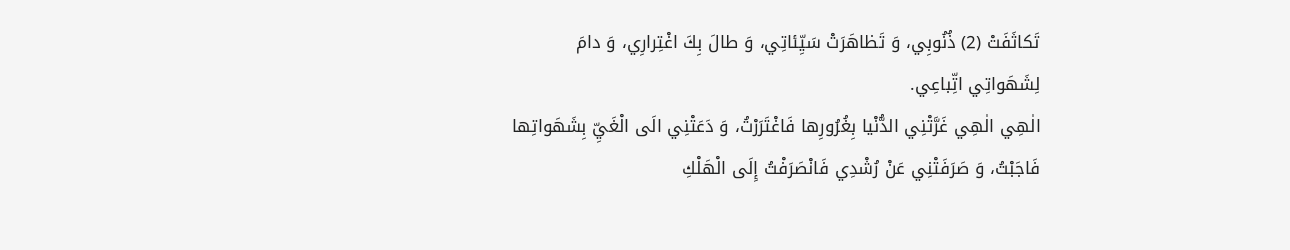تَكاثَفَتْ (2) ذُنُوبِي، وَ تَظاهَرَتْ سَيِّئاتِي، وَ طالَ بِكَ اغْتِرارِي، وَ دامَ لِشَهَواتِي اتِّباعِي.
الٰهِي الٰهِي غَرَّتْنِي الدُّنْيا بِغُرُورِها فَاغْتَرَرْتُ، وَ دَعَتْنِي الَى الْغَيِّ بِشَهَواتِها فَاجَبْتُ، وَ صَرَفَتْنِي عَنْ رُشْدِي فَانْصَرَفْتُ إِلَى الْهَلْكِ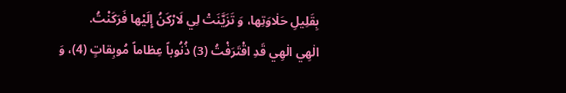بِقَلِيلِ حَلٰاوَتِها، وَ تَزَيَّنَتْ لِي لَارْكَنُ إِلَيْها فَرَكَنْتُ.
الٰهِي الٰهِي قَدِ اقْتَرَفْتُ (3) ذُنُوباً عِظاماً مُوبِقاتٍ (4)، وَ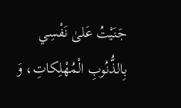جَنَيْتُ عَلىٰ نَفْسِي بِالذُّنُوبِ الْمُهْلِكاتِ، وَ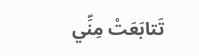تَتابَعَتْ مِنِّي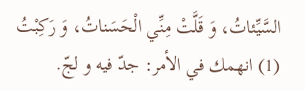السَّيِّئاتُ، وَ قَلَّتْ مِنِّي الْحَسَناتُ، وَ رَكِبْتُ
(1) انهمك في الأمر: جدّ فيه و لجّ.